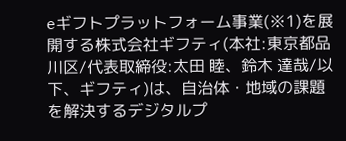eギフトプラットフォーム事業(※1)を展開する株式会社ギフティ(本社:東京都品川区/代表取締役:太田 睦、鈴木 達哉/以下、ギフティ)は、自治体・地域の課題を解決するデジタルプ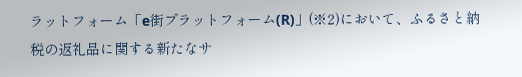ラットフォーム「e街プラットフォーム(R)」(※2)において、ふるさと納税の返礼品に関する新たなサ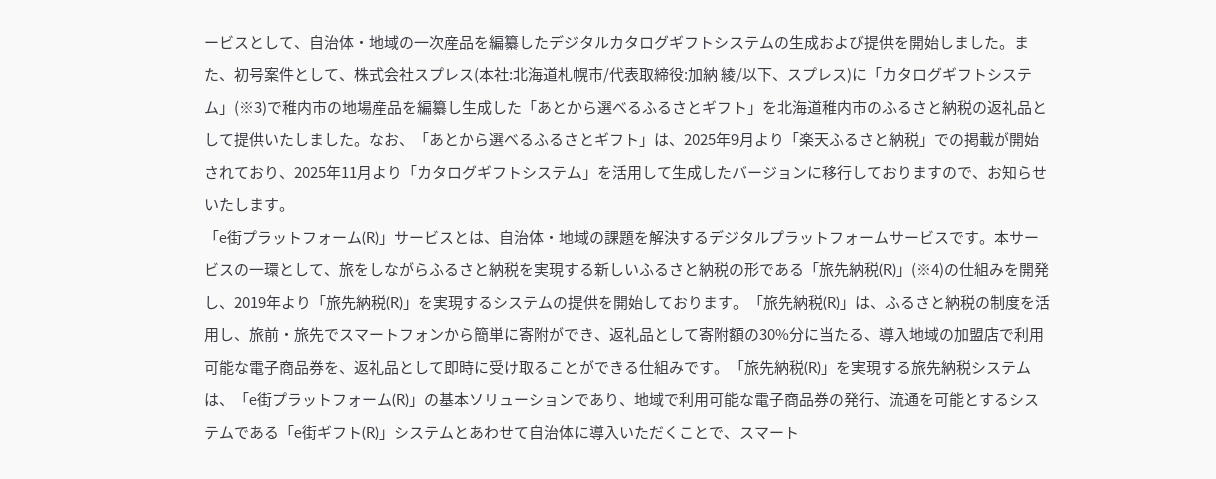ービスとして、自治体・地域の一次産品を編纂したデジタルカタログギフトシステムの生成および提供を開始しました。また、初号案件として、株式会社スプレス(本社:北海道札幌市/代表取締役:加納 綾/以下、スプレス)に「カタログギフトシステム」(※3)で稚内市の地場産品を編纂し生成した「あとから選べるふるさとギフト」を北海道稚内市のふるさと納税の返礼品として提供いたしました。なお、「あとから選べるふるさとギフト」は、2025年9月より「楽天ふるさと納税」での掲載が開始されており、2025年11月より「カタログギフトシステム」を活用して生成したバージョンに移行しておりますので、お知らせいたします。
「e街プラットフォーム(R)」サービスとは、自治体・地域の課題を解決するデジタルプラットフォームサービスです。本サービスの一環として、旅をしながらふるさと納税を実現する新しいふるさと納税の形である「旅先納税(R)」(※4)の仕組みを開発し、2019年より「旅先納税(R)」を実現するシステムの提供を開始しております。「旅先納税(R)」は、ふるさと納税の制度を活用し、旅前・旅先でスマートフォンから簡単に寄附ができ、返礼品として寄附額の30%分に当たる、導入地域の加盟店で利用可能な電子商品券を、返礼品として即時に受け取ることができる仕組みです。「旅先納税(R)」を実現する旅先納税システムは、「e街プラットフォーム(R)」の基本ソリューションであり、地域で利用可能な電子商品券の発行、流通を可能とするシステムである「e街ギフト(R)」システムとあわせて自治体に導入いただくことで、スマート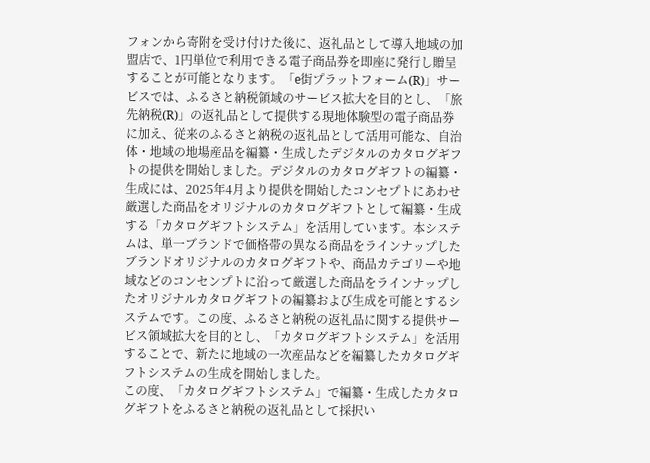フォンから寄附を受け付けた後に、返礼品として導入地域の加盟店で、1円単位で利用できる電子商品券を即座に発行し贈呈することが可能となります。「e街プラットフォーム(R)」サービスでは、ふるさと納税領域のサービス拡大を目的とし、「旅先納税(R)」の返礼品として提供する現地体験型の電子商品券に加え、従来のふるさと納税の返礼品として活用可能な、自治体・地域の地場産品を編纂・生成したデジタルのカタログギフトの提供を開始しました。デジタルのカタログギフトの編纂・生成には、2025年4月より提供を開始したコンセプトにあわせ厳選した商品をオリジナルのカタログギフトとして編纂・生成する「カタログギフトシステム」を活用しています。本システムは、単一ブランドで価格帯の異なる商品をラインナップしたブランドオリジナルのカタログギフトや、商品カテゴリーや地域などのコンセンプトに沿って厳選した商品をラインナップしたオリジナルカタログギフトの編纂および生成を可能とするシステムです。この度、ふるさと納税の返礼品に関する提供サービス領域拡大を目的とし、「カタログギフトシステム」を活用することで、新たに地域の一次産品などを編纂したカタログギフトシステムの生成を開始しました。
この度、「カタログギフトシステム」で編纂・生成したカタログギフトをふるさと納税の返礼品として採択い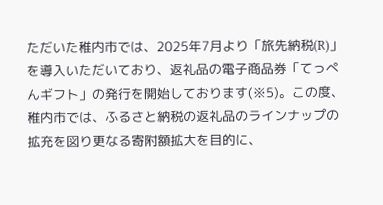ただいた稚内市では、2025年7月より「旅先納税(R)」を導入いただいており、返礼品の電子商品券「てっぺんギフト」の発行を開始しております(※5)。この度、稚内市では、ふるさと納税の返礼品のラインナップの拡充を図り更なる寄附額拡大を目的に、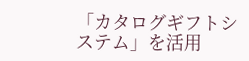「カタログギフトシステム」を活用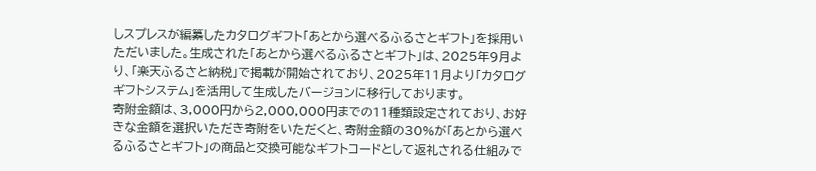しスプレスが編纂したカタログギフト「あとから選べるふるさとギフト」を採用いただいました。生成された「あとから選べるふるさとギフト」は、2025年9月より、「楽天ふるさと納税」で掲載が開始されており、2025年11月より「カタログギフトシステム」を活用して生成したバージョンに移行しております。
寄附金額は、3,000円から2,000,000円までの11種類設定されており、お好きな金額を選択いただき寄附をいただくと、寄附金額の30%が「あとから選べるふるさとギフト」の商品と交換可能なギフトコードとして返礼される仕組みで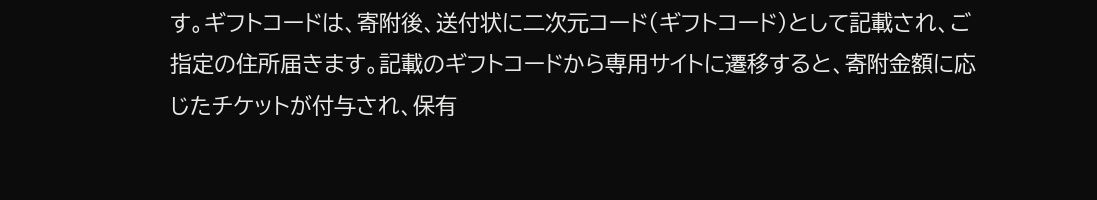す。ギフトコードは、寄附後、送付状に二次元コード(ギフトコード)として記載され、ご指定の住所届きます。記載のギフトコードから専用サイトに遷移すると、寄附金額に応じたチケットが付与され、保有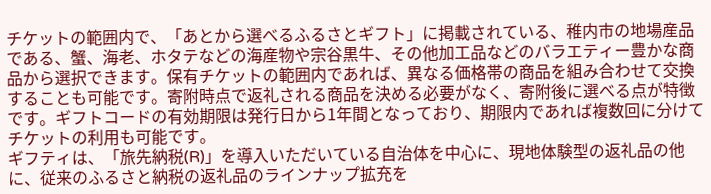チケットの範囲内で、「あとから選べるふるさとギフト」に掲載されている、稚内市の地場産品である、蟹、海老、ホタテなどの海産物や宗谷黒牛、その他加工品などのバラエティー豊かな商品から選択できます。保有チケットの範囲内であれば、異なる価格帯の商品を組み合わせて交換することも可能です。寄附時点で返礼される商品を決める必要がなく、寄附後に選べる点が特徴です。ギフトコードの有効期限は発行日から1年間となっており、期限内であれば複数回に分けてチケットの利用も可能です。
ギフティは、「旅先納税(R)」を導入いただいている自治体を中心に、現地体験型の返礼品の他に、従来のふるさと納税の返礼品のラインナップ拡充を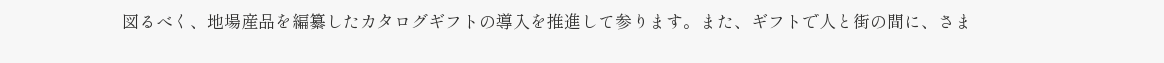図るべく、地場産品を編纂したカタログギフトの導入を推進して参ります。また、ギフトで人と街の間に、さま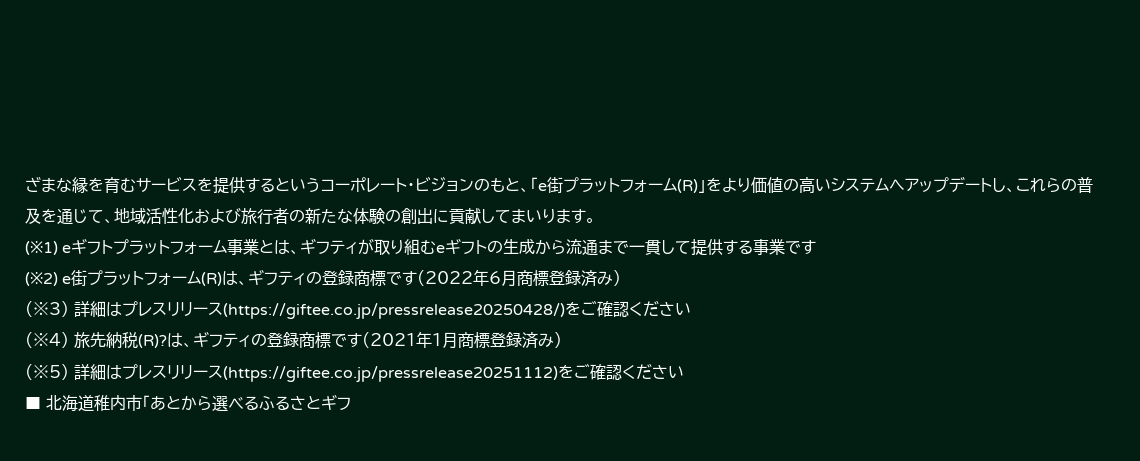ざまな縁を育むサービスを提供するというコーポレート・ビジョンのもと、「e街プラットフォーム(R)」をより価値の高いシステムへアップデートし、これらの普及を通じて、地域活性化および旅行者の新たな体験の創出に貢献してまいります。
(※1) eギフトプラットフォーム事業とは、ギフティが取り組むeギフトの生成から流通まで一貫して提供する事業です
(※2) e街プラットフォーム(R)は、ギフティの登録商標です(2022年6月商標登録済み)
(※3) 詳細はプレスリリース(https://giftee.co.jp/pressrelease20250428/)をご確認ください
(※4) 旅先納税(R)?は、ギフティの登録商標です(2021年1月商標登録済み)
(※5) 詳細はプレスリリース(https://giftee.co.jp/pressrelease20251112)をご確認ください
■ 北海道稚内市「あとから選べるふるさとギフ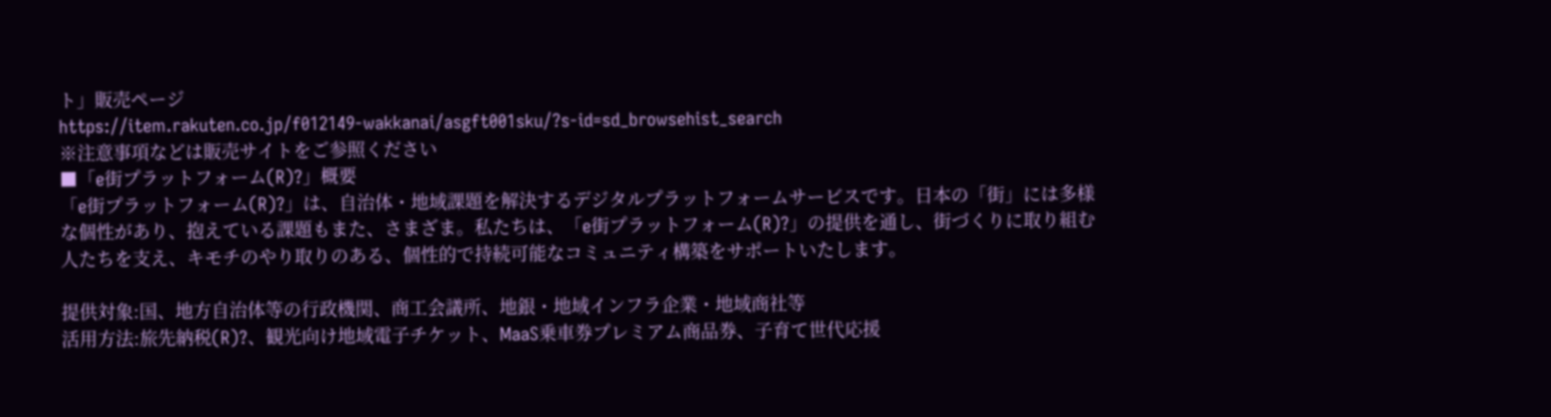ト」販売ページ
https://item.rakuten.co.jp/f012149-wakkanai/asgft001sku/?s-id=sd_browsehist_search
※注意事項などは販売サイトをご参照ください
■「e街プラットフォーム(R)?」概要
「e街プラットフォーム(R)?」は、自治体・地域課題を解決するデジタルプラットフォームサービスです。日本の「街」には多様な個性があり、抱えている課題もまた、さまざま。私たちは、「e街プラットフォーム(R)?」の提供を通し、街づくりに取り組む人たちを支え、キモチのやり取りのある、個性的で持続可能なコミュニティ構築をサポートいたします。

提供対象:国、地方自治体等の行政機関、商工会議所、地銀・地域インフラ企業・地域商社等
活用方法:旅先納税(R)?、観光向け地域電子チケット、MaaS乗車券プレミアム商品券、子育て世代応援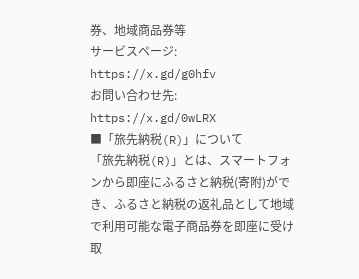券、地域商品券等
サービスページ: https://x.gd/g0hfv
お問い合わせ先: https://x.gd/0wLRX
■「旅先納税(R)」について
「旅先納税(R)」とは、スマートフォンから即座にふるさと納税(寄附)ができ、ふるさと納税の返礼品として地域で利用可能な電子商品券を即座に受け取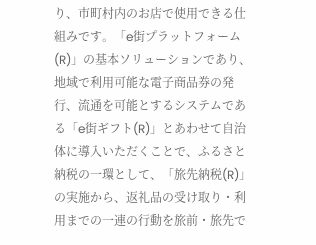り、市町村内のお店で使用できる仕組みです。「e街プラットフォーム(R)」の基本ソリューションであり、地域で利用可能な電子商品券の発行、流通を可能とするシステムである「e街ギフト(R)」とあわせて自治体に導入いただくことで、ふるさと納税の一環として、「旅先納税(R)」の実施から、返礼品の受け取り・利用までの一連の行動を旅前・旅先で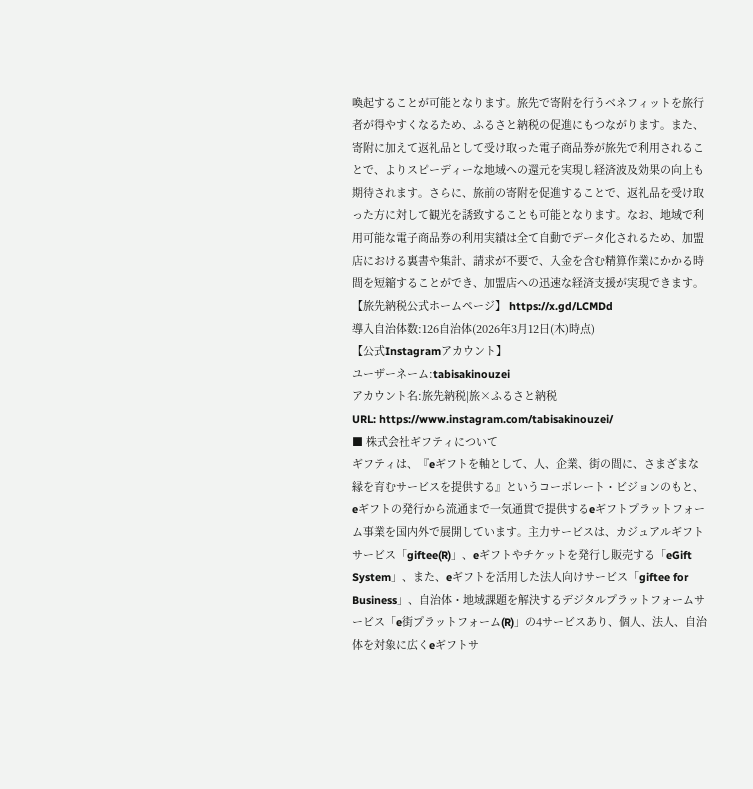喚起することが可能となります。旅先で寄附を行うベネフィットを旅行者が得やすくなるため、ふるさと納税の促進にもつながります。また、寄附に加えて返礼品として受け取った電子商品券が旅先で利用されることで、よりスピーディーな地域への還元を実現し経済波及効果の向上も期待されます。さらに、旅前の寄附を促進することで、返礼品を受け取った方に対して観光を誘致することも可能となります。なお、地域で利用可能な電子商品券の利用実績は全て自動でデータ化されるため、加盟店における裏書や集計、請求が不要で、入金を含む精算作業にかかる時間を短縮することができ、加盟店への迅速な経済支援が実現できます。
【旅先納税公式ホームページ】 https://x.gd/LCMDd
導入自治体数:126自治体(2026年3月12日(木)時点)
【公式Instagramアカウント】
ユーザーネーム:tabisakinouzei
アカウント名:旅先納税|旅×ふるさと納税
URL: https://www.instagram.com/tabisakinouzei/
■ 株式会社ギフティについて
ギフティは、『eギフトを軸として、人、企業、街の間に、さまざまな縁を育むサービスを提供する』というコーポレート・ビジョンのもと、eギフトの発行から流通まで一気通貫で提供するeギフトプラットフォーム事業を国内外で展開しています。主力サービスは、カジュアルギフトサービス「giftee(R)」、eギフトやチケットを発行し販売する「eGift System」、また、eギフトを活用した法人向けサービス「giftee for Business」、自治体・地域課題を解決するデジタルプラットフォームサービス「e街プラットフォーム(R)」の4サービスあり、個人、法人、自治体を対象に広くeギフトサ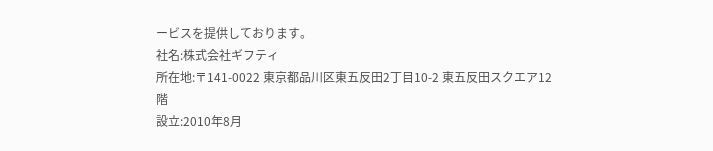ービスを提供しております。
社名:株式会社ギフティ
所在地:〒141-0022 東京都品川区東五反田2丁目10-2 東五反田スクエア12階
設立:2010年8月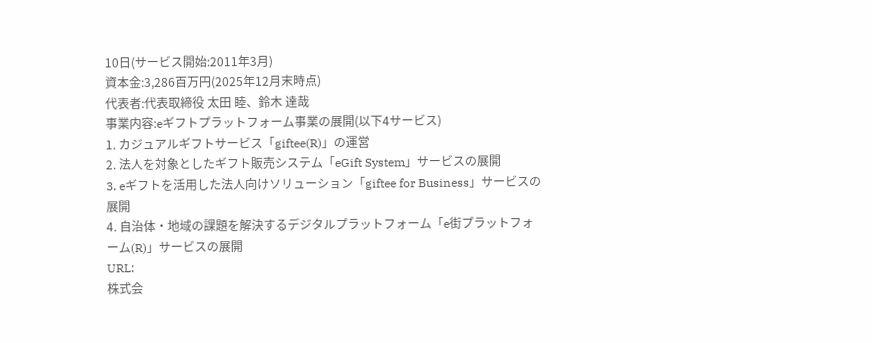10日(サービス開始:2011年3月)
資本金:3,286百万円(2025年12月末時点)
代表者:代表取締役 太田 睦、鈴木 達哉
事業内容:eギフトプラットフォーム事業の展開(以下4サービス)
1. カジュアルギフトサービス「giftee(R)」の運営
2. 法人を対象としたギフト販売システム「eGift System」サービスの展開
3. eギフトを活用した法人向けソリューション「giftee for Business」サービスの展開
4. 自治体・地域の課題を解決するデジタルプラットフォーム「e街プラットフォーム(R)」サービスの展開
URL:
株式会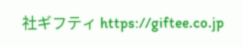社ギフティ https://giftee.co.jp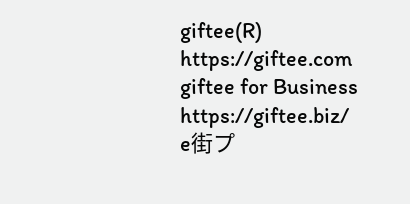giftee(R) https://giftee.com
giftee for Business https://giftee.biz/
e街プ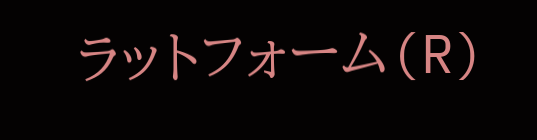ラットフォーム(R)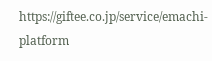https://giftee.co.jp/service/emachi-platform